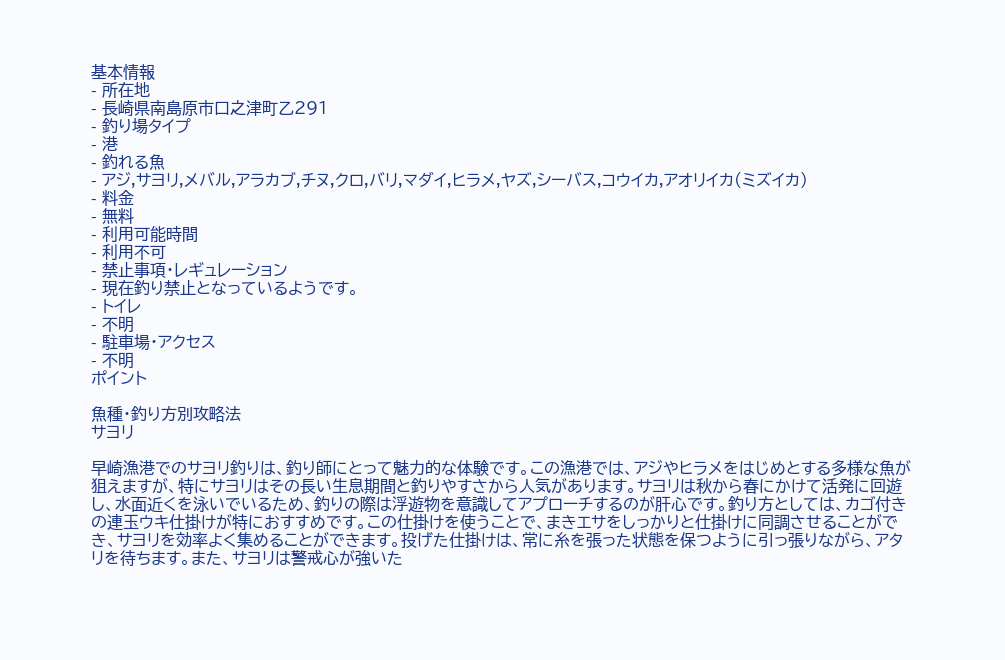基本情報
- 所在地
- 長崎県南島原市口之津町乙291
- 釣り場タイプ
- 港
- 釣れる魚
- アジ,サヨリ,メバル,アラカブ,チヌ,クロ,バリ,マダイ,ヒラメ,ヤズ,シーバス,コウイカ,アオリイカ(ミズイカ)
- 料金
- 無料
- 利用可能時間
- 利用不可
- 禁止事項・レギュレーション
- 現在釣り禁止となっているようです。
- トイレ
- 不明
- 駐車場・アクセス
- 不明
ポイント

魚種・釣り方別攻略法
サヨリ

早崎漁港でのサヨリ釣りは、釣り師にとって魅力的な体験です。この漁港では、アジやヒラメをはじめとする多様な魚が狙えますが、特にサヨリはその長い生息期間と釣りやすさから人気があります。サヨリは秋から春にかけて活発に回遊し、水面近くを泳いでいるため、釣りの際は浮遊物を意識してアプローチするのが肝心です。釣り方としては、カゴ付きの連玉ウキ仕掛けが特におすすめです。この仕掛けを使うことで、まきエサをしっかりと仕掛けに同調させることができ、サヨリを効率よく集めることができます。投げた仕掛けは、常に糸を張った状態を保つように引っ張りながら、アタリを待ちます。また、サヨリは警戒心が強いた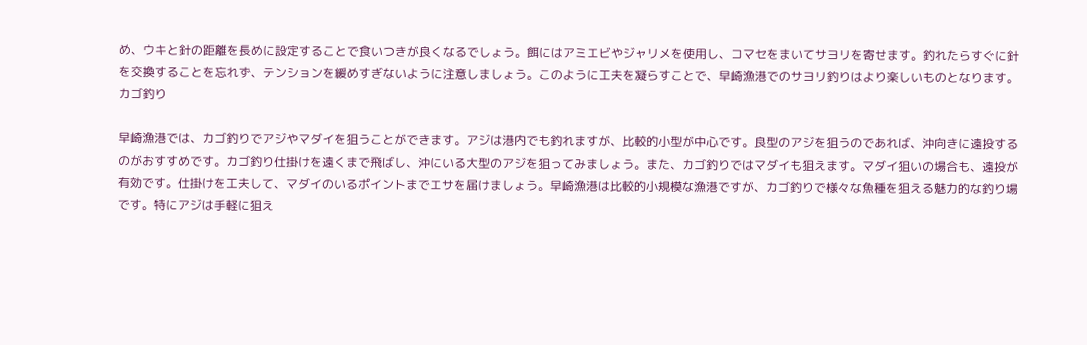め、ウキと針の距離を長めに設定することで食いつきが良くなるでしょう。餌にはアミエビやジャリメを使用し、コマセをまいてサヨリを寄せます。釣れたらすぐに針を交換することを忘れず、テンションを緩めすぎないように注意しましょう。このように工夫を凝らすことで、早崎漁港でのサヨリ釣りはより楽しいものとなります。
カゴ釣り

早崎漁港では、カゴ釣りでアジやマダイを狙うことができます。アジは港内でも釣れますが、比較的小型が中心です。良型のアジを狙うのであれば、沖向きに遠投するのがおすすめです。カゴ釣り仕掛けを遠くまで飛ばし、沖にいる大型のアジを狙ってみましょう。また、カゴ釣りではマダイも狙えます。マダイ狙いの場合も、遠投が有効です。仕掛けを工夫して、マダイのいるポイントまでエサを届けましょう。早崎漁港は比較的小規模な漁港ですが、カゴ釣りで様々な魚種を狙える魅力的な釣り場です。特にアジは手軽に狙え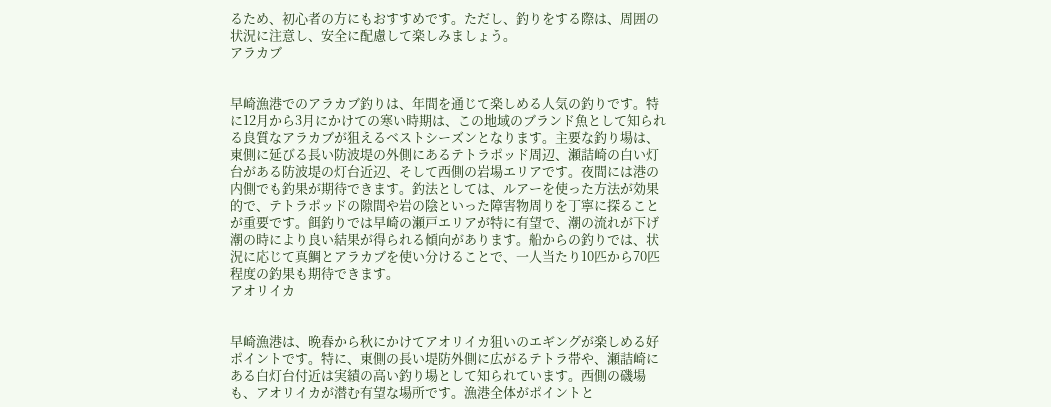るため、初心者の方にもおすすめです。ただし、釣りをする際は、周囲の状況に注意し、安全に配慮して楽しみましょう。
アラカブ


早崎漁港でのアラカブ釣りは、年間を通じて楽しめる人気の釣りです。特に12月から3月にかけての寒い時期は、この地域のブランド魚として知られる良質なアラカブが狙えるベストシーズンとなります。主要な釣り場は、東側に延びる長い防波堤の外側にあるテトラポッド周辺、瀬詰崎の白い灯台がある防波堤の灯台近辺、そして西側の岩場エリアです。夜間には港の内側でも釣果が期待できます。釣法としては、ルアーを使った方法が効果的で、テトラポッドの隙間や岩の陰といった障害物周りを丁寧に探ることが重要です。餌釣りでは早崎の瀬戸エリアが特に有望で、潮の流れが下げ潮の時により良い結果が得られる傾向があります。船からの釣りでは、状況に応じて真鯛とアラカブを使い分けることで、一人当たり10匹から70匹程度の釣果も期待できます。
アオリイカ


早崎漁港は、晩春から秋にかけてアオリイカ狙いのエギングが楽しめる好ポイントです。特に、東側の長い堤防外側に広がるテトラ帯や、瀬詰崎にある白灯台付近は実績の高い釣り場として知られています。西側の磯場も、アオリイカが潜む有望な場所です。漁港全体がポイントと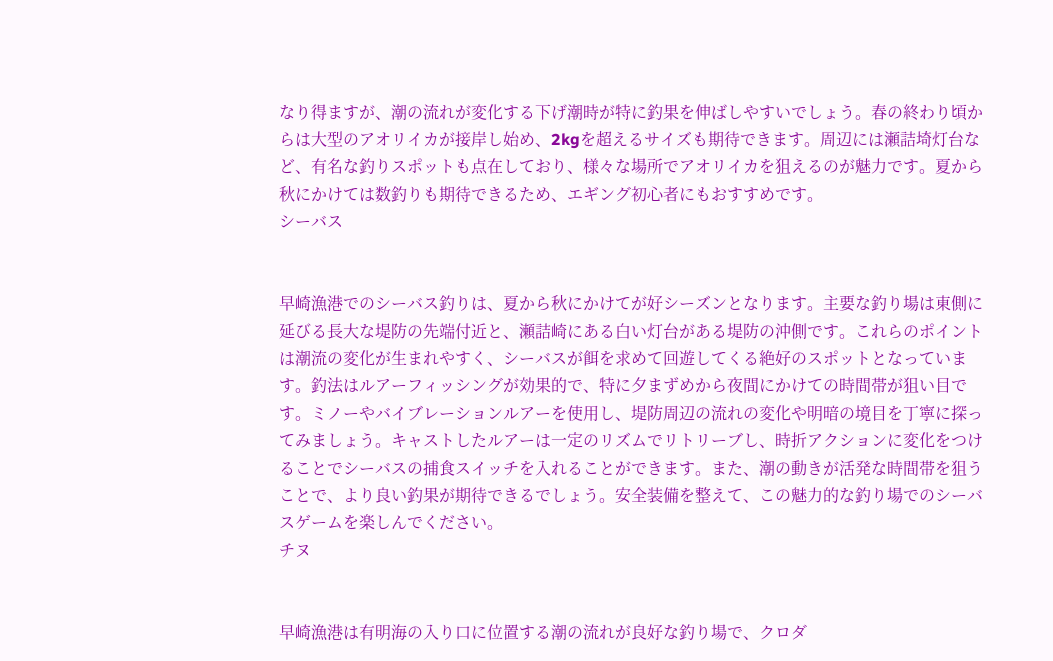なり得ますが、潮の流れが変化する下げ潮時が特に釣果を伸ばしやすいでしょう。春の終わり頃からは大型のアオリイカが接岸し始め、2kgを超えるサイズも期待できます。周辺には瀬詰埼灯台など、有名な釣りスポットも点在しており、様々な場所でアオリイカを狙えるのが魅力です。夏から秋にかけては数釣りも期待できるため、エギング初心者にもおすすめです。
シーバス


早崎漁港でのシーバス釣りは、夏から秋にかけてが好シーズンとなります。主要な釣り場は東側に延びる長大な堤防の先端付近と、瀬詰崎にある白い灯台がある堤防の沖側です。これらのポイントは潮流の変化が生まれやすく、シーバスが餌を求めて回遊してくる絶好のスポットとなっています。釣法はルアーフィッシングが効果的で、特に夕まずめから夜間にかけての時間帯が狙い目です。ミノーやバイブレーションルアーを使用し、堤防周辺の流れの変化や明暗の境目を丁寧に探ってみましょう。キャストしたルアーは一定のリズムでリトリーブし、時折アクションに変化をつけることでシーバスの捕食スイッチを入れることができます。また、潮の動きが活発な時間帯を狙うことで、より良い釣果が期待できるでしょう。安全装備を整えて、この魅力的な釣り場でのシーバスゲームを楽しんでください。
チヌ


早崎漁港は有明海の入り口に位置する潮の流れが良好な釣り場で、クロダ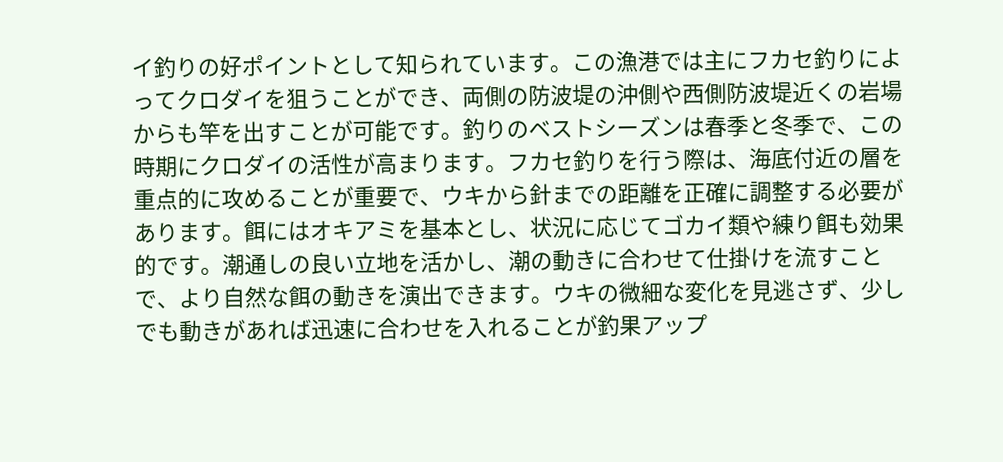イ釣りの好ポイントとして知られています。この漁港では主にフカセ釣りによってクロダイを狙うことができ、両側の防波堤の沖側や西側防波堤近くの岩場からも竿を出すことが可能です。釣りのベストシーズンは春季と冬季で、この時期にクロダイの活性が高まります。フカセ釣りを行う際は、海底付近の層を重点的に攻めることが重要で、ウキから針までの距離を正確に調整する必要があります。餌にはオキアミを基本とし、状況に応じてゴカイ類や練り餌も効果的です。潮通しの良い立地を活かし、潮の動きに合わせて仕掛けを流すことで、より自然な餌の動きを演出できます。ウキの微細な変化を見逃さず、少しでも動きがあれば迅速に合わせを入れることが釣果アップ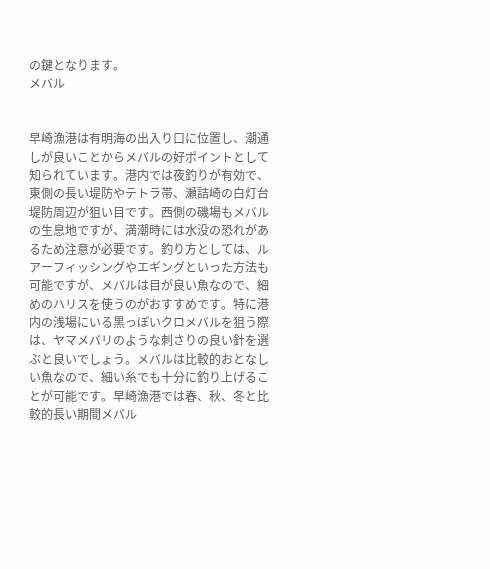の鍵となります。
メバル


早崎漁港は有明海の出入り口に位置し、潮通しが良いことからメバルの好ポイントとして知られています。港内では夜釣りが有効で、東側の長い堤防やテトラ帯、瀬詰崎の白灯台堤防周辺が狙い目です。西側の磯場もメバルの生息地ですが、満潮時には水没の恐れがあるため注意が必要です。釣り方としては、ルアーフィッシングやエギングといった方法も可能ですが、メバルは目が良い魚なので、細めのハリスを使うのがおすすめです。特に港内の浅場にいる黒っぽいクロメバルを狙う際は、ヤマメバリのような刺さりの良い針を選ぶと良いでしょう。メバルは比較的おとなしい魚なので、細い糸でも十分に釣り上げることが可能です。早崎漁港では春、秋、冬と比較的長い期間メバル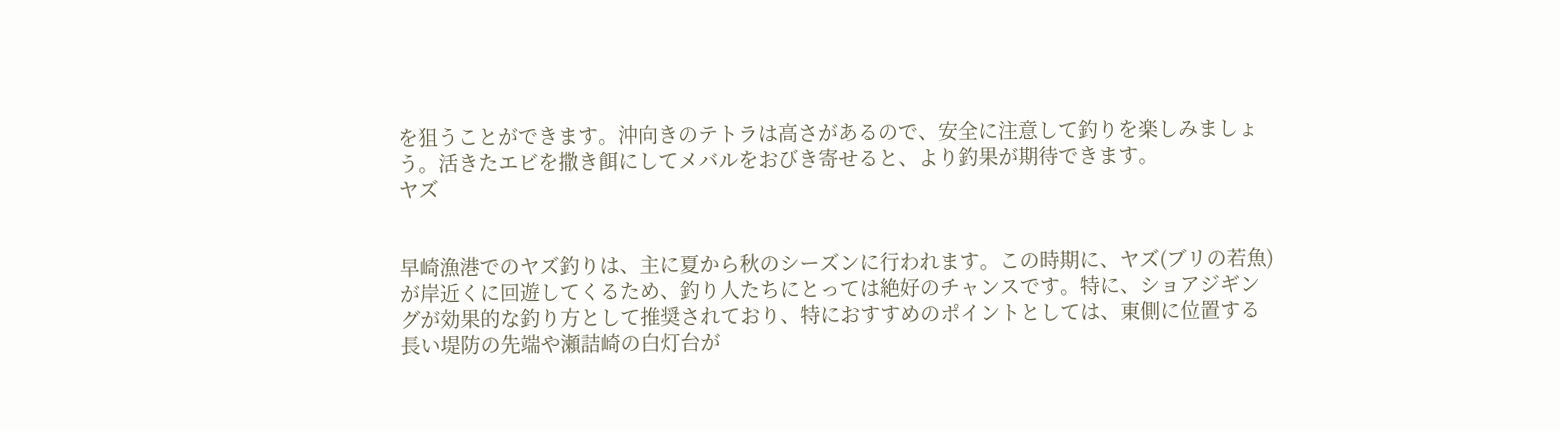を狙うことができます。沖向きのテトラは高さがあるので、安全に注意して釣りを楽しみましょう。活きたエビを撒き餌にしてメバルをおびき寄せると、より釣果が期待できます。
ヤズ


早崎漁港でのヤズ釣りは、主に夏から秋のシーズンに行われます。この時期に、ヤズ(ブリの若魚)が岸近くに回遊してくるため、釣り人たちにとっては絶好のチャンスです。特に、ショアジギングが効果的な釣り方として推奨されており、特におすすめのポイントとしては、東側に位置する長い堤防の先端や瀬詰崎の白灯台が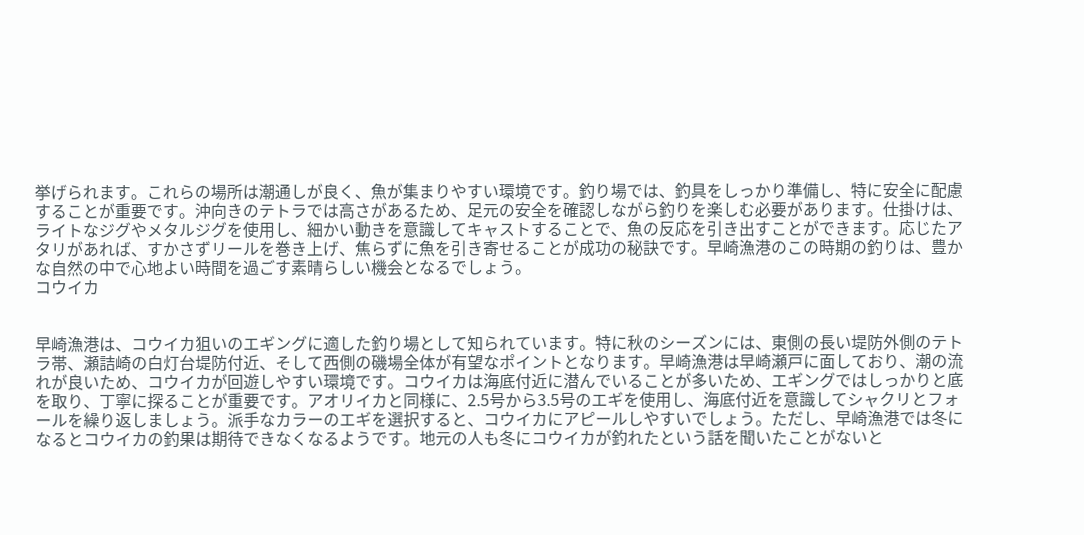挙げられます。これらの場所は潮通しが良く、魚が集まりやすい環境です。釣り場では、釣具をしっかり準備し、特に安全に配慮することが重要です。沖向きのテトラでは高さがあるため、足元の安全を確認しながら釣りを楽しむ必要があります。仕掛けは、ライトなジグやメタルジグを使用し、細かい動きを意識してキャストすることで、魚の反応を引き出すことができます。応じたアタリがあれば、すかさずリールを巻き上げ、焦らずに魚を引き寄せることが成功の秘訣です。早崎漁港のこの時期の釣りは、豊かな自然の中で心地よい時間を過ごす素晴らしい機会となるでしょう。
コウイカ


早崎漁港は、コウイカ狙いのエギングに適した釣り場として知られています。特に秋のシーズンには、東側の長い堤防外側のテトラ帯、瀬詰崎の白灯台堤防付近、そして西側の磯場全体が有望なポイントとなります。早崎漁港は早崎瀬戸に面しており、潮の流れが良いため、コウイカが回遊しやすい環境です。コウイカは海底付近に潜んでいることが多いため、エギングではしっかりと底を取り、丁寧に探ることが重要です。アオリイカと同様に、2.5号から3.5号のエギを使用し、海底付近を意識してシャクリとフォールを繰り返しましょう。派手なカラーのエギを選択すると、コウイカにアピールしやすいでしょう。ただし、早崎漁港では冬になるとコウイカの釣果は期待できなくなるようです。地元の人も冬にコウイカが釣れたという話を聞いたことがないと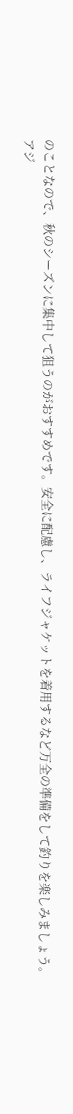のことなので、秋のシーズンに集中して狙うのがおすすめです。安全に配慮し、ライフジャケットを着用するなど万全の準備をして釣りを楽しみましょう。
アジ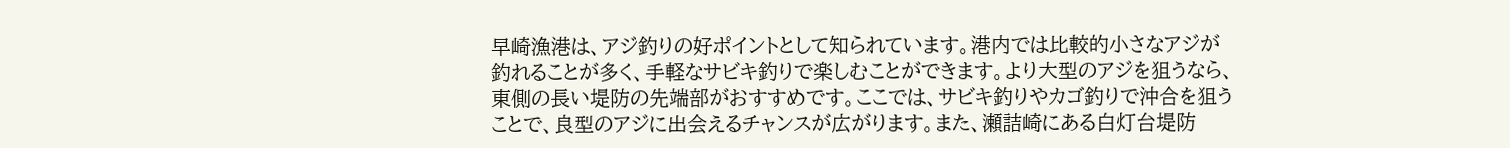早崎漁港は、アジ釣りの好ポイントとして知られています。港内では比較的小さなアジが釣れることが多く、手軽なサビキ釣りで楽しむことができます。より大型のアジを狙うなら、東側の長い堤防の先端部がおすすめです。ここでは、サビキ釣りやカゴ釣りで沖合を狙うことで、良型のアジに出会えるチャンスが広がります。また、瀬詰崎にある白灯台堤防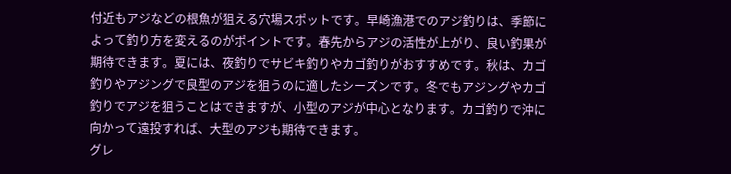付近もアジなどの根魚が狙える穴場スポットです。早崎漁港でのアジ釣りは、季節によって釣り方を変えるのがポイントです。春先からアジの活性が上がり、良い釣果が期待できます。夏には、夜釣りでサビキ釣りやカゴ釣りがおすすめです。秋は、カゴ釣りやアジングで良型のアジを狙うのに適したシーズンです。冬でもアジングやカゴ釣りでアジを狙うことはできますが、小型のアジが中心となります。カゴ釣りで沖に向かって遠投すれば、大型のアジも期待できます。
グレ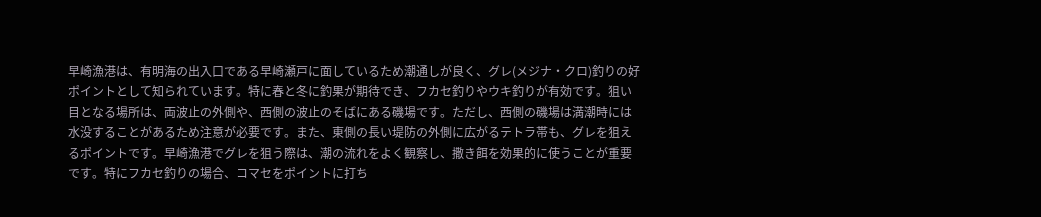早崎漁港は、有明海の出入口である早崎瀬戸に面しているため潮通しが良く、グレ(メジナ・クロ)釣りの好ポイントとして知られています。特に春と冬に釣果が期待でき、フカセ釣りやウキ釣りが有効です。狙い目となる場所は、両波止の外側や、西側の波止のそばにある磯場です。ただし、西側の磯場は満潮時には水没することがあるため注意が必要です。また、東側の長い堤防の外側に広がるテトラ帯も、グレを狙えるポイントです。早崎漁港でグレを狙う際は、潮の流れをよく観察し、撒き餌を効果的に使うことが重要です。特にフカセ釣りの場合、コマセをポイントに打ち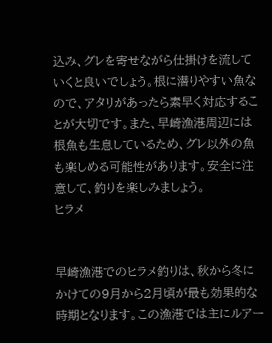込み、グレを寄せながら仕掛けを流していくと良いでしょう。根に潜りやすい魚なので、アタリがあったら素早く対応することが大切です。また、早崎漁港周辺には根魚も生息しているため、グレ以外の魚も楽しめる可能性があります。安全に注意して、釣りを楽しみましょう。
ヒラメ


早崎漁港でのヒラメ釣りは、秋から冬にかけての9月から2月頃が最も効果的な時期となります。この漁港では主にルアー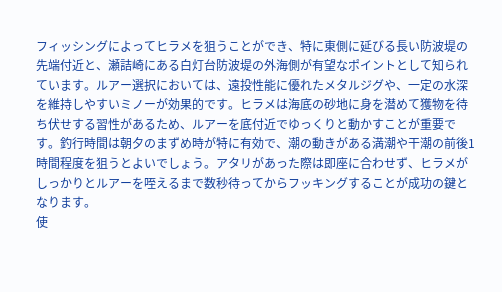フィッシングによってヒラメを狙うことができ、特に東側に延びる長い防波堤の先端付近と、瀬詰崎にある白灯台防波堤の外海側が有望なポイントとして知られています。ルアー選択においては、遠投性能に優れたメタルジグや、一定の水深を維持しやすいミノーが効果的です。ヒラメは海底の砂地に身を潜めて獲物を待ち伏せする習性があるため、ルアーを底付近でゆっくりと動かすことが重要です。釣行時間は朝夕のまずめ時が特に有効で、潮の動きがある満潮や干潮の前後1時間程度を狙うとよいでしょう。アタリがあった際は即座に合わせず、ヒラメがしっかりとルアーを咥えるまで数秒待ってからフッキングすることが成功の鍵となります。
使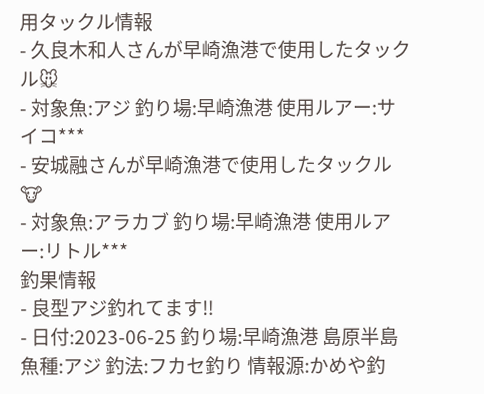用タックル情報
- 久良木和人さんが早崎漁港で使用したタックル🐭
- 対象魚:アジ 釣り場:早崎漁港 使用ルアー:サイコ***
- 安城融さんが早崎漁港で使用したタックル🐮
- 対象魚:アラカブ 釣り場:早崎漁港 使用ルアー:リトル***
釣果情報
- 良型アジ釣れてます‼
- 日付:2023-06-25 釣り場:早崎漁港 島原半島 魚種:アジ 釣法:フカセ釣り 情報源:かめや釣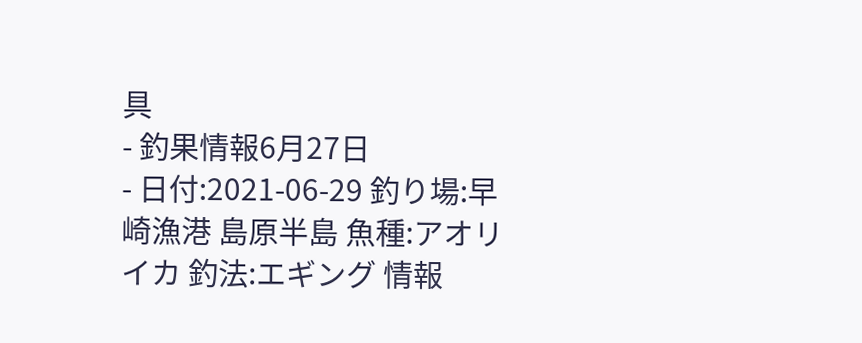具
- 釣果情報6月27日
- 日付:2021-06-29 釣り場:早崎漁港 島原半島 魚種:アオリイカ 釣法:エギング 情報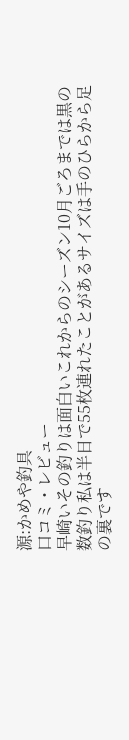源:かめや釣具
口コミ・レビュー
早崎いその釣りは面白いこれからのシーズン10月ごろまでは黒の数釣り私は半日で55枚連れたことがあるサイズは手のひらから足の裏です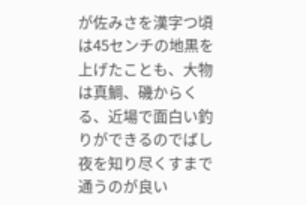が佐みさを漢字つ頃は45センチの地黒を上げたことも、大物は真鯛、磯からくる、近場で面白い釣りができるのでばし夜を知り尽くすまで通うのが良い